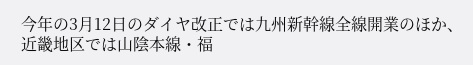今年の3月12日のダイヤ改正では九州新幹線全線開業のほか、近畿地区では山陰本線・福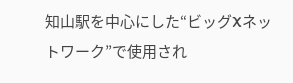知山駅を中心にした“ビッグXネットワーク”で使用され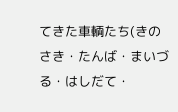てきた車輌たち(きのさき・たんば・まいづる・はしだて・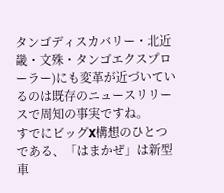タンゴディスカバリー・北近畿・文殊・タンゴエクスプローラー)にも変革が近づいているのは既存のニュースリリースで周知の事実ですね。
すでにビッグX構想のひとつである、「はまかぜ」は新型車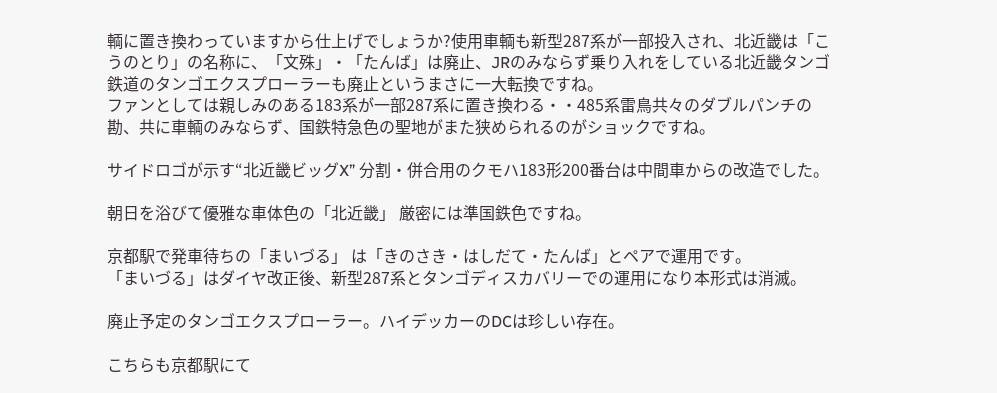輌に置き換わっていますから仕上げでしょうか?使用車輌も新型287系が一部投入され、北近畿は「こうのとり」の名称に、「文殊」・「たんば」は廃止、JRのみならず乗り入れをしている北近畿タンゴ鉄道のタンゴエクスプローラーも廃止というまさに一大転換ですね。
ファンとしては親しみのある183系が一部287系に置き換わる・・485系雷鳥共々のダブルパンチの勘、共に車輌のみならず、国鉄特急色の聖地がまた狭められるのがショックですね。

サイドロゴが示す“北近畿ビッグX” 分割・併合用のクモハ183形200番台は中間車からの改造でした。

朝日を浴びて優雅な車体色の「北近畿」 厳密には準国鉄色ですね。

京都駅で発車待ちの「まいづる」 は「きのさき・はしだて・たんば」とペアで運用です。
「まいづる」はダイヤ改正後、新型287系とタンゴディスカバリーでの運用になり本形式は消滅。

廃止予定のタンゴエクスプローラー。ハイデッカーのDCは珍しい存在。

こちらも京都駅にて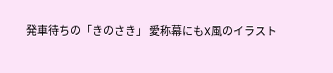発車待ちの「きのさき」 愛称幕にもX風のイラスト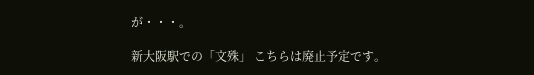が・・・。

新大阪駅での「文殊」 こちらは廃止予定です。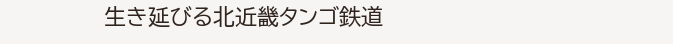生き延びる北近畿タンゴ鉄道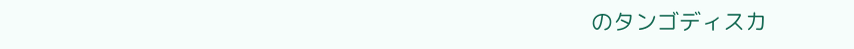のタンゴディスカ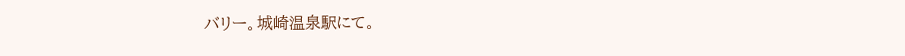バリー。城崎温泉駅にて。